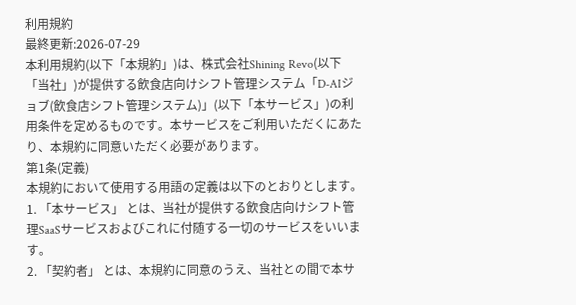利用規約
最終更新:2026-07-29
本利用規約(以下「本規約」)は、株式会社Shining Revo(以下「当社」)が提供する飲食店向けシフト管理システム「D-AIジョブ(飲食店シフト管理システム)」(以下「本サービス」)の利用条件を定めるものです。本サービスをご利用いただくにあたり、本規約に同意いただく必要があります。
第1条(定義)
本規約において使用する用語の定義は以下のとおりとします。
1. 「本サービス」 とは、当社が提供する飲食店向けシフト管理SaaSサービスおよびこれに付随する一切のサービスをいいます。
2. 「契約者」 とは、本規約に同意のうえ、当社との間で本サ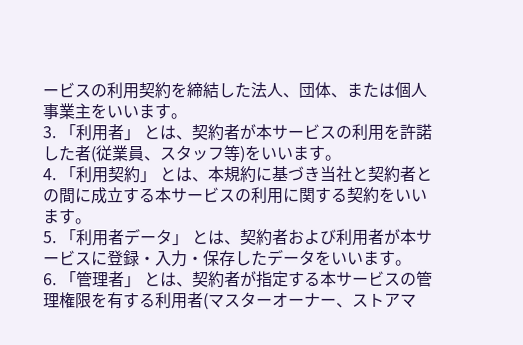ービスの利用契約を締結した法人、団体、または個人事業主をいいます。
3. 「利用者」 とは、契約者が本サービスの利用を許諾した者(従業員、スタッフ等)をいいます。
4. 「利用契約」 とは、本規約に基づき当社と契約者との間に成立する本サービスの利用に関する契約をいいます。
5. 「利用者データ」 とは、契約者および利用者が本サービスに登録・入力・保存したデータをいいます。
6. 「管理者」 とは、契約者が指定する本サービスの管理権限を有する利用者(マスターオーナー、ストアマ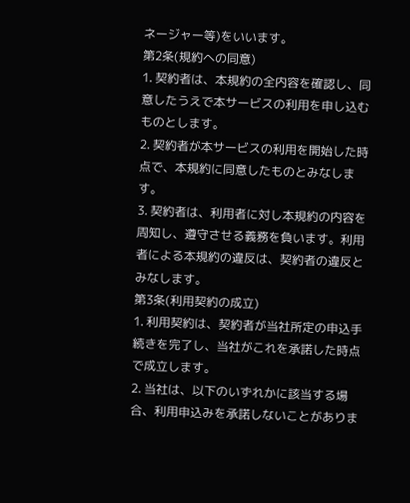ネージャー等)をいいます。
第2条(規約への同意)
1. 契約者は、本規約の全内容を確認し、同意したうえで本サービスの利用を申し込むものとします。
2. 契約者が本サービスの利用を開始した時点で、本規約に同意したものとみなします。
3. 契約者は、利用者に対し本規約の内容を周知し、遵守させる義務を負います。利用者による本規約の違反は、契約者の違反とみなします。
第3条(利用契約の成立)
1. 利用契約は、契約者が当社所定の申込手続きを完了し、当社がこれを承諾した時点で成立します。
2. 当社は、以下のいずれかに該当する場合、利用申込みを承諾しないことがありま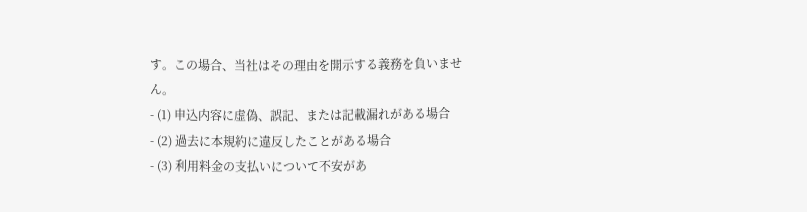す。この場合、当社はその理由を開示する義務を負いません。
- (1) 申込内容に虚偽、誤記、または記載漏れがある場合
- (2) 過去に本規約に違反したことがある場合
- (3) 利用料金の支払いについて不安があ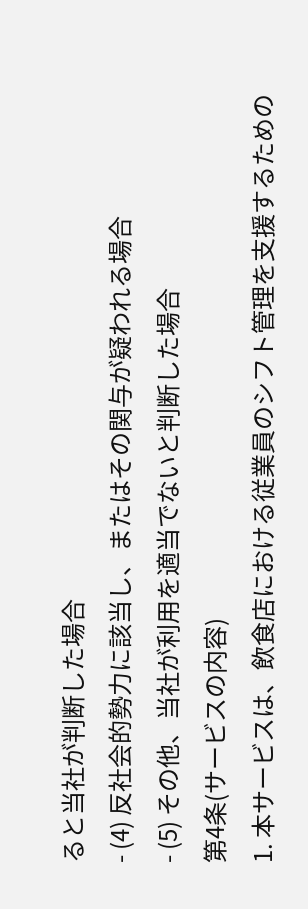ると当社が判断した場合
- (4) 反社会的勢力に該当し、またはその関与が疑われる場合
- (5) その他、当社が利用を適当でないと判断した場合
第4条(サービスの内容)
1. 本サービスは、飲食店における従業員のシフト管理を支援するための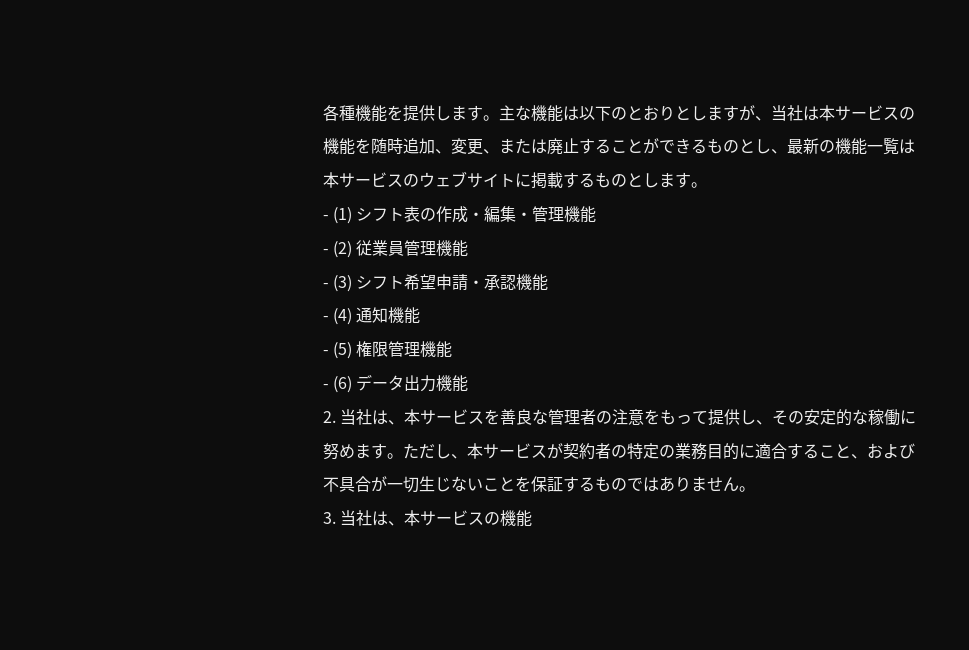各種機能を提供します。主な機能は以下のとおりとしますが、当社は本サービスの機能を随時追加、変更、または廃止することができるものとし、最新の機能一覧は本サービスのウェブサイトに掲載するものとします。
- (1) シフト表の作成・編集・管理機能
- (2) 従業員管理機能
- (3) シフト希望申請・承認機能
- (4) 通知機能
- (5) 権限管理機能
- (6) データ出力機能
2. 当社は、本サービスを善良な管理者の注意をもって提供し、その安定的な稼働に努めます。ただし、本サービスが契約者の特定の業務目的に適合すること、および不具合が一切生じないことを保証するものではありません。
3. 当社は、本サービスの機能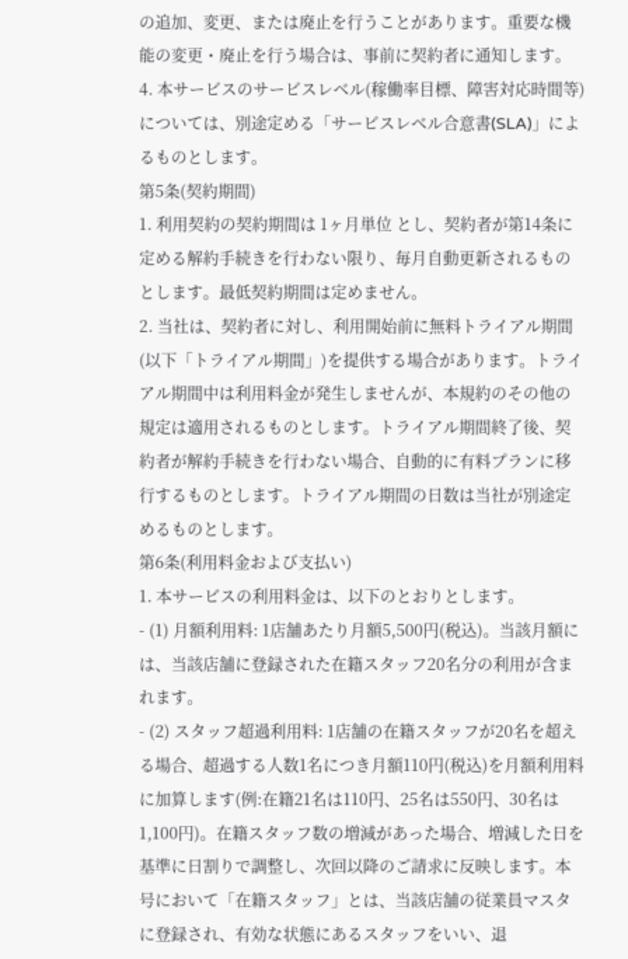の追加、変更、または廃止を行うことがあります。重要な機能の変更・廃止を行う場合は、事前に契約者に通知します。
4. 本サービスのサービスレベル(稼働率目標、障害対応時間等)については、別途定める「サービスレベル合意書(SLA)」によるものとします。
第5条(契約期間)
1. 利用契約の契約期間は 1ヶ月単位 とし、契約者が第14条に定める解約手続きを行わない限り、毎月自動更新されるものとします。最低契約期間は定めません。
2. 当社は、契約者に対し、利用開始前に無料トライアル期間(以下「トライアル期間」)を提供する場合があります。トライアル期間中は利用料金が発生しませんが、本規約のその他の規定は適用されるものとします。トライアル期間終了後、契約者が解約手続きを行わない場合、自動的に有料プランに移行するものとします。トライアル期間の日数は当社が別途定めるものとします。
第6条(利用料金および支払い)
1. 本サービスの利用料金は、以下のとおりとします。
- (1) 月額利用料: 1店舗あたり月額5,500円(税込)。当該月額には、当該店舗に登録された在籍スタッフ20名分の利用が含まれます。
- (2) スタッフ超過利用料: 1店舗の在籍スタッフが20名を超える場合、超過する人数1名につき月額110円(税込)を月額利用料に加算します(例:在籍21名は110円、25名は550円、30名は1,100円)。在籍スタッフ数の増減があった場合、増減した日を基準に日割りで調整し、次回以降のご請求に反映します。本号において「在籍スタッフ」とは、当該店舗の従業員マスタに登録され、有効な状態にあるスタッフをいい、退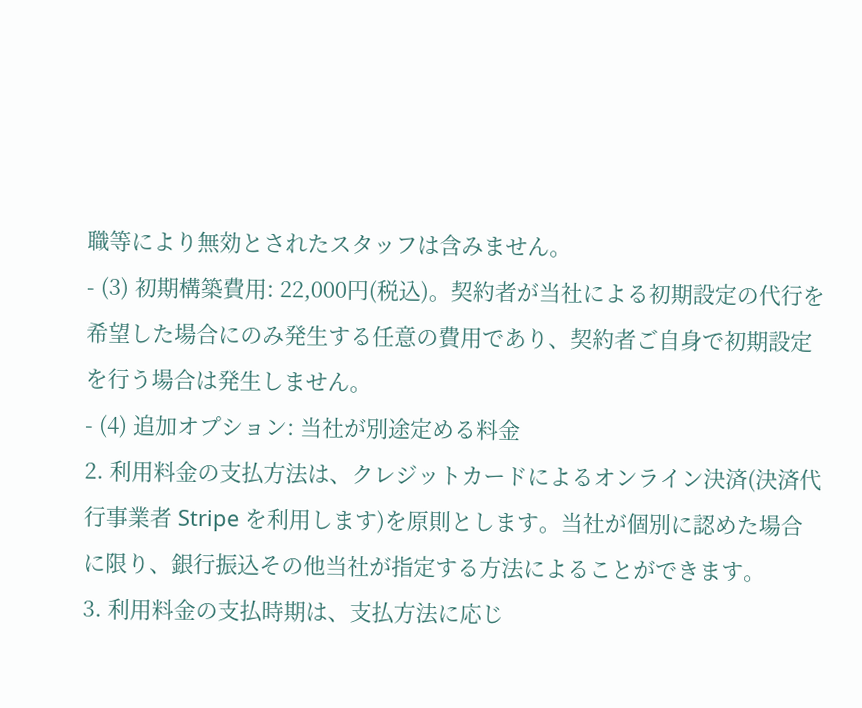職等により無効とされたスタッフは含みません。
- (3) 初期構築費用: 22,000円(税込)。契約者が当社による初期設定の代行を希望した場合にのみ発生する任意の費用であり、契約者ご自身で初期設定を行う場合は発生しません。
- (4) 追加オプション: 当社が別途定める料金
2. 利用料金の支払方法は、クレジットカードによるオンライン決済(決済代行事業者 Stripe を利用します)を原則とします。当社が個別に認めた場合に限り、銀行振込その他当社が指定する方法によることができます。
3. 利用料金の支払時期は、支払方法に応じ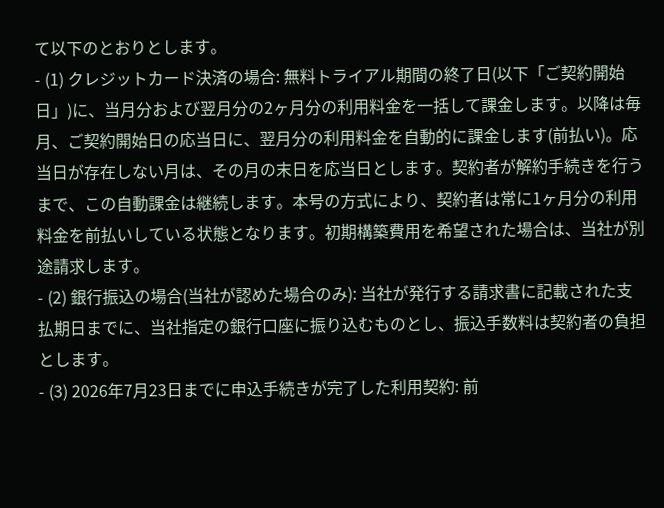て以下のとおりとします。
- (1) クレジットカード決済の場合: 無料トライアル期間の終了日(以下「ご契約開始日」)に、当月分および翌月分の2ヶ月分の利用料金を一括して課金します。以降は毎月、ご契約開始日の応当日に、翌月分の利用料金を自動的に課金します(前払い)。応当日が存在しない月は、その月の末日を応当日とします。契約者が解約手続きを行うまで、この自動課金は継続します。本号の方式により、契約者は常に1ヶ月分の利用料金を前払いしている状態となります。初期構築費用を希望された場合は、当社が別途請求します。
- (2) 銀行振込の場合(当社が認めた場合のみ): 当社が発行する請求書に記載された支払期日までに、当社指定の銀行口座に振り込むものとし、振込手数料は契約者の負担とします。
- (3) 2026年7月23日までに申込手続きが完了した利用契約: 前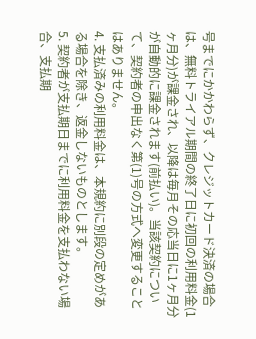号までにかかわらず、クレジットカード決済の場合は、無料トライアル期間の終了日に初回の利用料金(1ヶ月分)が課金され、以降は毎月その応当日に1ヶ月分が自動的に課金されます(前払い)。当該契約について、契約者の申出なく第(1)号の方式へ変更することはありません。
4. 支払済みの利用料金は、本規約に別段の定めがある場合を除き、返金しないものとします。
5. 契約者が支払期日までに利用料金を支払わない場合、支払期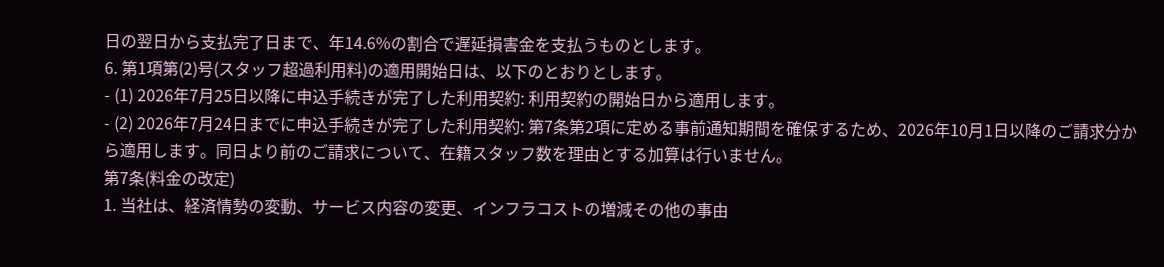日の翌日から支払完了日まで、年14.6%の割合で遅延損害金を支払うものとします。
6. 第1項第(2)号(スタッフ超過利用料)の適用開始日は、以下のとおりとします。
- (1) 2026年7月25日以降に申込手続きが完了した利用契約: 利用契約の開始日から適用します。
- (2) 2026年7月24日までに申込手続きが完了した利用契約: 第7条第2項に定める事前通知期間を確保するため、2026年10月1日以降のご請求分から適用します。同日より前のご請求について、在籍スタッフ数を理由とする加算は行いません。
第7条(料金の改定)
1. 当社は、経済情勢の変動、サービス内容の変更、インフラコストの増減その他の事由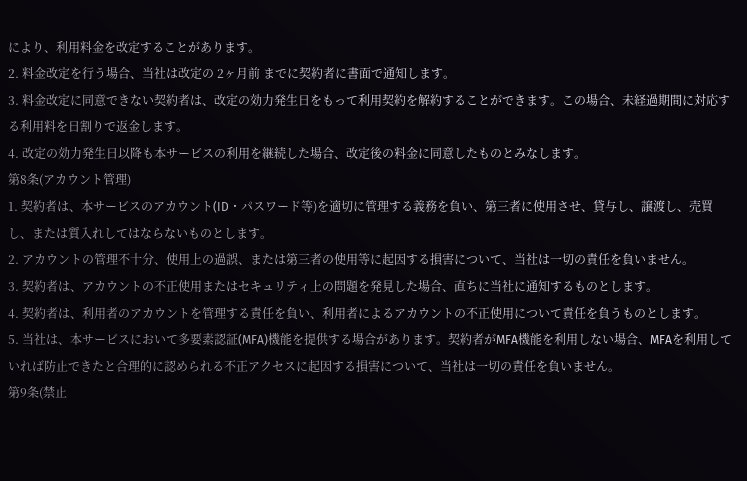により、利用料金を改定することがあります。
2. 料金改定を行う場合、当社は改定の 2ヶ月前 までに契約者に書面で通知します。
3. 料金改定に同意できない契約者は、改定の効力発生日をもって利用契約を解約することができます。この場合、未経過期間に対応する利用料を日割りで返金します。
4. 改定の効力発生日以降も本サービスの利用を継続した場合、改定後の料金に同意したものとみなします。
第8条(アカウント管理)
1. 契約者は、本サービスのアカウント(ID・パスワード等)を適切に管理する義務を負い、第三者に使用させ、貸与し、譲渡し、売買し、または質入れしてはならないものとします。
2. アカウントの管理不十分、使用上の過誤、または第三者の使用等に起因する損害について、当社は一切の責任を負いません。
3. 契約者は、アカウントの不正使用またはセキュリティ上の問題を発見した場合、直ちに当社に通知するものとします。
4. 契約者は、利用者のアカウントを管理する責任を負い、利用者によるアカウントの不正使用について責任を負うものとします。
5. 当社は、本サービスにおいて多要素認証(MFA)機能を提供する場合があります。契約者がMFA機能を利用しない場合、MFAを利用していれば防止できたと合理的に認められる不正アクセスに起因する損害について、当社は一切の責任を負いません。
第9条(禁止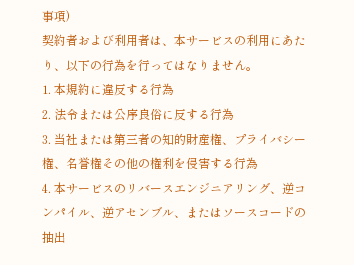事項)
契約者および利用者は、本サービスの利用にあたり、以下の行為を行ってはなりません。
1. 本規約に違反する行為
2. 法令または公序良俗に反する行為
3. 当社または第三者の知的財産権、プライバシー権、名誉権その他の権利を侵害する行為
4. 本サービスのリバースエンジニアリング、逆コンパイル、逆アセンブル、またはソースコードの抽出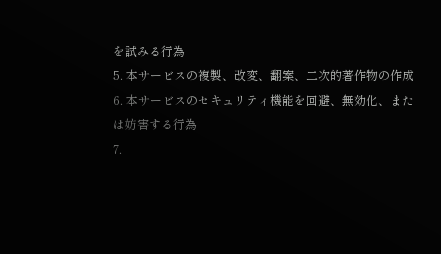を試みる行為
5. 本サービスの複製、改変、翻案、二次的著作物の作成
6. 本サービスのセキュリティ機能を回避、無効化、または妨害する行為
7.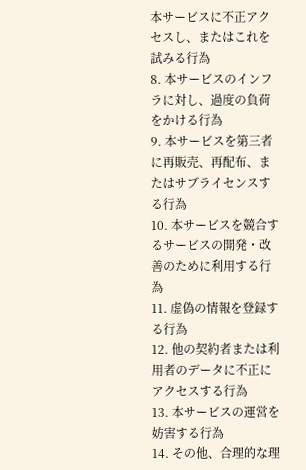本サービスに不正アクセスし、またはこれを試みる行為
8. 本サービスのインフラに対し、過度の負荷をかける行為
9. 本サービスを第三者に再販売、再配布、またはサブライセンスする行為
10. 本サービスを競合するサービスの開発・改善のために利用する行為
11. 虚偽の情報を登録する行為
12. 他の契約者または利用者のデータに不正にアクセスする行為
13. 本サービスの運営を妨害する行為
14. その他、合理的な理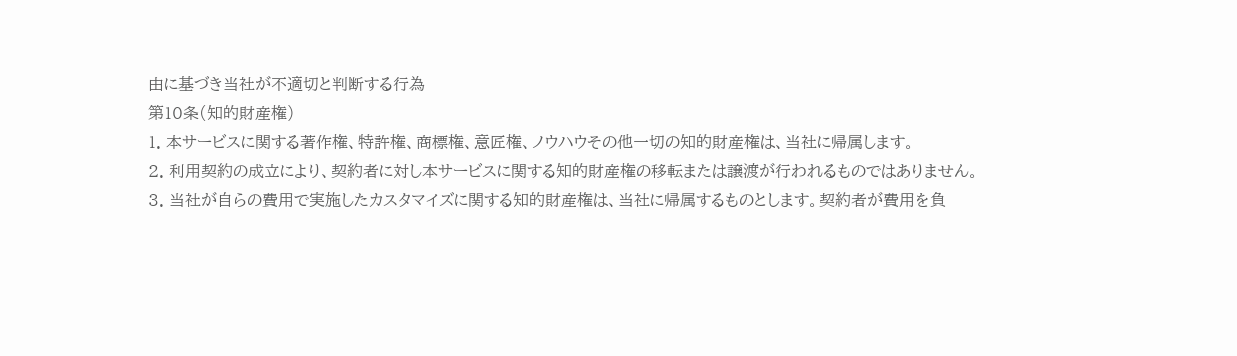由に基づき当社が不適切と判断する行為
第10条(知的財産権)
1. 本サービスに関する著作権、特許権、商標権、意匠権、ノウハウその他一切の知的財産権は、当社に帰属します。
2. 利用契約の成立により、契約者に対し本サービスに関する知的財産権の移転または譲渡が行われるものではありません。
3. 当社が自らの費用で実施したカスタマイズに関する知的財産権は、当社に帰属するものとします。契約者が費用を負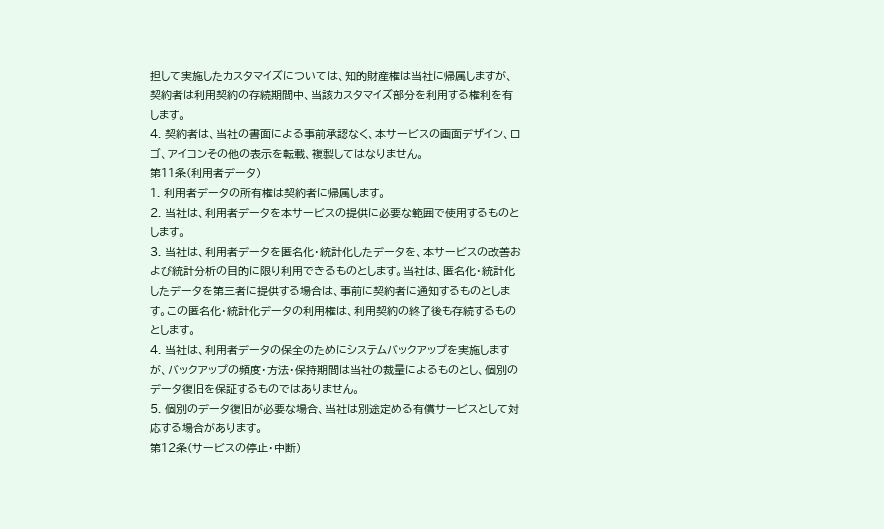担して実施したカスタマイズについては、知的財産権は当社に帰属しますが、契約者は利用契約の存続期間中、当該カスタマイズ部分を利用する権利を有します。
4. 契約者は、当社の書面による事前承認なく、本サービスの画面デザイン、ロゴ、アイコンその他の表示を転載、複製してはなりません。
第11条(利用者データ)
1. 利用者データの所有権は契約者に帰属します。
2. 当社は、利用者データを本サービスの提供に必要な範囲で使用するものとします。
3. 当社は、利用者データを匿名化・統計化したデータを、本サービスの改善および統計分析の目的に限り利用できるものとします。当社は、匿名化・統計化したデータを第三者に提供する場合は、事前に契約者に通知するものとします。この匿名化・統計化データの利用権は、利用契約の終了後も存続するものとします。
4. 当社は、利用者データの保全のためにシステムバックアップを実施しますが、バックアップの頻度・方法・保持期間は当社の裁量によるものとし、個別のデータ復旧を保証するものではありません。
5. 個別のデータ復旧が必要な場合、当社は別途定める有償サービスとして対応する場合があります。
第12条(サービスの停止・中断)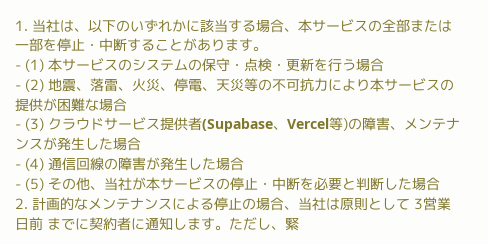1. 当社は、以下のいずれかに該当する場合、本サービスの全部または一部を停止・中断することがあります。
- (1) 本サービスのシステムの保守・点検・更新を行う場合
- (2) 地震、落雷、火災、停電、天災等の不可抗力により本サービスの提供が困難な場合
- (3) クラウドサービス提供者(Supabase、Vercel等)の障害、メンテナンスが発生した場合
- (4) 通信回線の障害が発生した場合
- (5) その他、当社が本サービスの停止・中断を必要と判断した場合
2. 計画的なメンテナンスによる停止の場合、当社は原則として 3営業日前 までに契約者に通知します。ただし、緊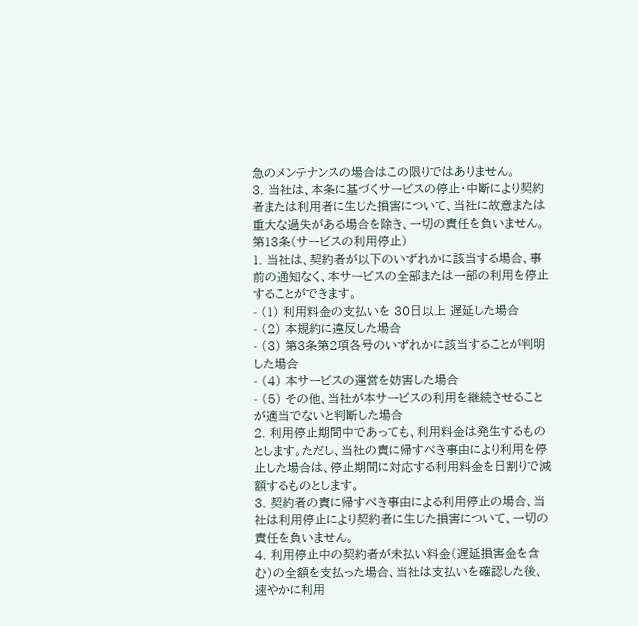急のメンテナンスの場合はこの限りではありません。
3. 当社は、本条に基づくサービスの停止・中断により契約者または利用者に生じた損害について、当社に故意または重大な過失がある場合を除き、一切の責任を負いません。
第13条(サービスの利用停止)
1. 当社は、契約者が以下のいずれかに該当する場合、事前の通知なく、本サービスの全部または一部の利用を停止することができます。
- (1) 利用料金の支払いを 30日以上 遅延した場合
- (2) 本規約に違反した場合
- (3) 第3条第2項各号のいずれかに該当することが判明した場合
- (4) 本サービスの運営を妨害した場合
- (5) その他、当社が本サービスの利用を継続させることが適当でないと判断した場合
2. 利用停止期間中であっても、利用料金は発生するものとします。ただし、当社の責に帰すべき事由により利用を停止した場合は、停止期間に対応する利用料金を日割りで減額するものとします。
3. 契約者の責に帰すべき事由による利用停止の場合、当社は利用停止により契約者に生じた損害について、一切の責任を負いません。
4. 利用停止中の契約者が未払い料金(遅延損害金を含む)の全額を支払った場合、当社は支払いを確認した後、速やかに利用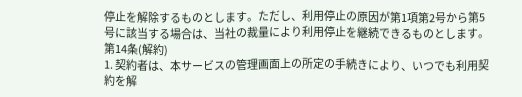停止を解除するものとします。ただし、利用停止の原因が第1項第2号から第5号に該当する場合は、当社の裁量により利用停止を継続できるものとします。
第14条(解約)
1. 契約者は、本サービスの管理画面上の所定の手続きにより、いつでも利用契約を解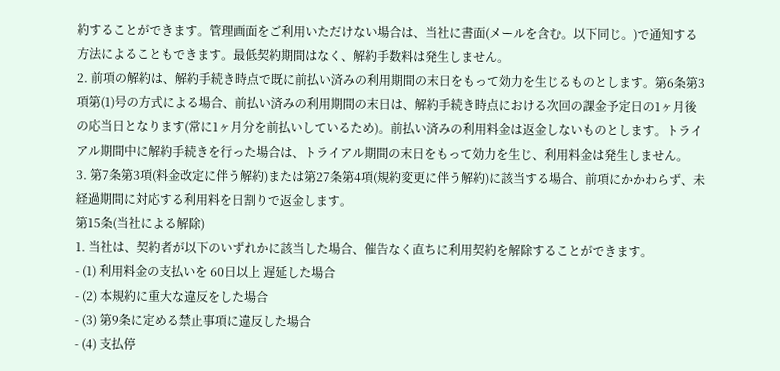約することができます。管理画面をご利用いただけない場合は、当社に書面(メールを含む。以下同じ。)で通知する方法によることもできます。最低契約期間はなく、解約手数料は発生しません。
2. 前項の解約は、解約手続き時点で既に前払い済みの利用期間の末日をもって効力を生じるものとします。第6条第3項第(1)号の方式による場合、前払い済みの利用期間の末日は、解約手続き時点における次回の課金予定日の1ヶ月後の応当日となります(常に1ヶ月分を前払いしているため)。前払い済みの利用料金は返金しないものとします。トライアル期間中に解約手続きを行った場合は、トライアル期間の末日をもって効力を生じ、利用料金は発生しません。
3. 第7条第3項(料金改定に伴う解約)または第27条第4項(規約変更に伴う解約)に該当する場合、前項にかかわらず、未経過期間に対応する利用料を日割りで返金します。
第15条(当社による解除)
1. 当社は、契約者が以下のいずれかに該当した場合、催告なく直ちに利用契約を解除することができます。
- (1) 利用料金の支払いを 60日以上 遅延した場合
- (2) 本規約に重大な違反をした場合
- (3) 第9条に定める禁止事項に違反した場合
- (4) 支払停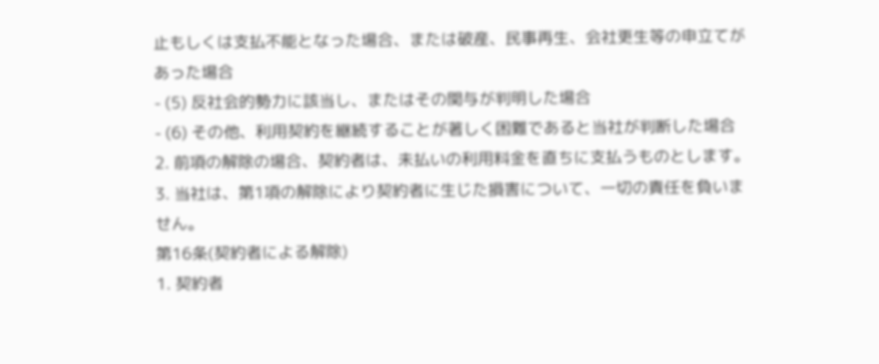止もしくは支払不能となった場合、または破産、民事再生、会社更生等の申立てがあった場合
- (5) 反社会的勢力に該当し、またはその関与が判明した場合
- (6) その他、利用契約を継続することが著しく困難であると当社が判断した場合
2. 前項の解除の場合、契約者は、未払いの利用料金を直ちに支払うものとします。
3. 当社は、第1項の解除により契約者に生じた損害について、一切の責任を負いません。
第16条(契約者による解除)
1. 契約者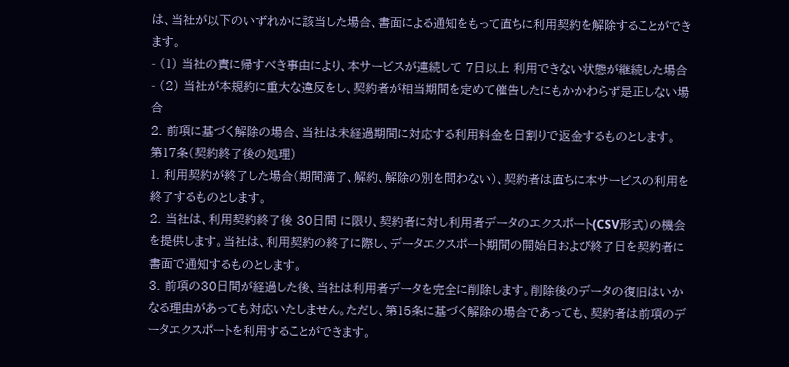は、当社が以下のいずれかに該当した場合、書面による通知をもって直ちに利用契約を解除することができます。
- (1) 当社の責に帰すべき事由により、本サービスが連続して 7日以上 利用できない状態が継続した場合
- (2) 当社が本規約に重大な違反をし、契約者が相当期間を定めて催告したにもかかわらず是正しない場合
2. 前項に基づく解除の場合、当社は未経過期間に対応する利用料金を日割りで返金するものとします。
第17条(契約終了後の処理)
1. 利用契約が終了した場合(期間満了、解約、解除の別を問わない)、契約者は直ちに本サービスの利用を終了するものとします。
2. 当社は、利用契約終了後 30日間 に限り、契約者に対し利用者データのエクスポート(CSV形式)の機会を提供します。当社は、利用契約の終了に際し、データエクスポート期間の開始日および終了日を契約者に書面で通知するものとします。
3. 前項の30日間が経過した後、当社は利用者データを完全に削除します。削除後のデータの復旧はいかなる理由があっても対応いたしません。ただし、第15条に基づく解除の場合であっても、契約者は前項のデータエクスポートを利用することができます。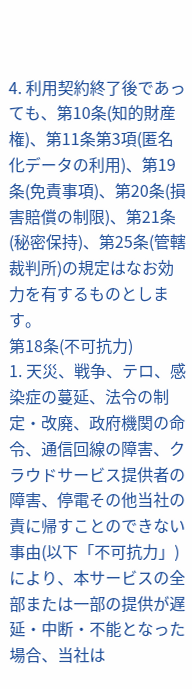4. 利用契約終了後であっても、第10条(知的財産権)、第11条第3項(匿名化データの利用)、第19条(免責事項)、第20条(損害賠償の制限)、第21条(秘密保持)、第25条(管轄裁判所)の規定はなお効力を有するものとします。
第18条(不可抗力)
1. 天災、戦争、テロ、感染症の蔓延、法令の制定・改廃、政府機関の命令、通信回線の障害、クラウドサービス提供者の障害、停電その他当社の責に帰すことのできない事由(以下「不可抗力」)により、本サービスの全部または一部の提供が遅延・中断・不能となった場合、当社は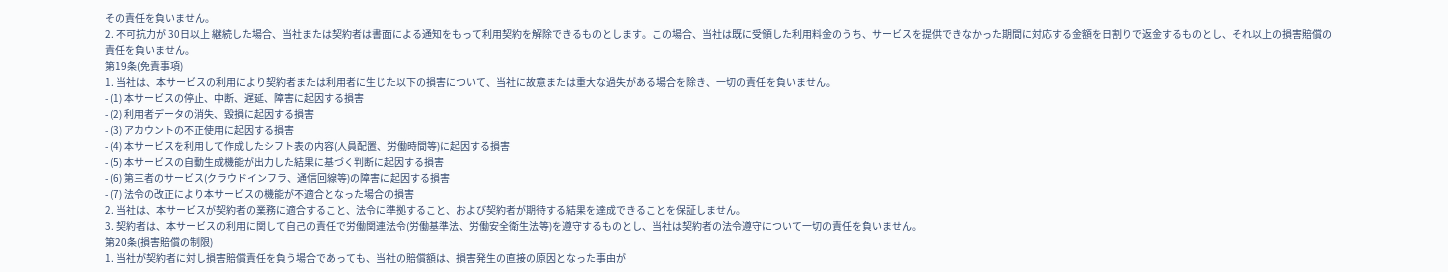その責任を負いません。
2. 不可抗力が 30日以上 継続した場合、当社または契約者は書面による通知をもって利用契約を解除できるものとします。この場合、当社は既に受領した利用料金のうち、サービスを提供できなかった期間に対応する金額を日割りで返金するものとし、それ以上の損害賠償の責任を負いません。
第19条(免責事項)
1. 当社は、本サービスの利用により契約者または利用者に生じた以下の損害について、当社に故意または重大な過失がある場合を除き、一切の責任を負いません。
- (1) 本サービスの停止、中断、遅延、障害に起因する損害
- (2) 利用者データの消失、毀損に起因する損害
- (3) アカウントの不正使用に起因する損害
- (4) 本サービスを利用して作成したシフト表の内容(人員配置、労働時間等)に起因する損害
- (5) 本サービスの自動生成機能が出力した結果に基づく判断に起因する損害
- (6) 第三者のサービス(クラウドインフラ、通信回線等)の障害に起因する損害
- (7) 法令の改正により本サービスの機能が不適合となった場合の損害
2. 当社は、本サービスが契約者の業務に適合すること、法令に準拠すること、および契約者が期待する結果を達成できることを保証しません。
3. 契約者は、本サービスの利用に関して自己の責任で労働関連法令(労働基準法、労働安全衛生法等)を遵守するものとし、当社は契約者の法令遵守について一切の責任を負いません。
第20条(損害賠償の制限)
1. 当社が契約者に対し損害賠償責任を負う場合であっても、当社の賠償額は、損害発生の直接の原因となった事由が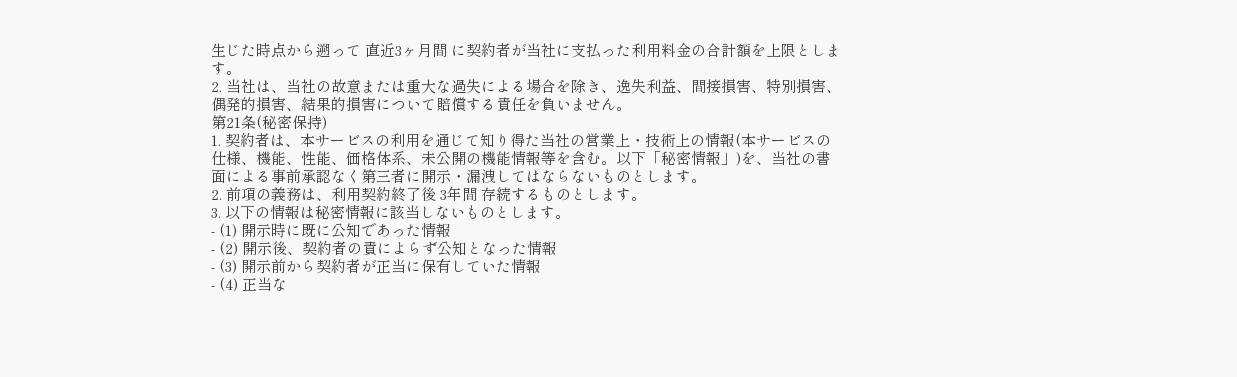生じた時点から遡って 直近3ヶ月間 に契約者が当社に支払った利用料金の合計額を上限とします。
2. 当社は、当社の故意または重大な過失による場合を除き、逸失利益、間接損害、特別損害、偶発的損害、結果的損害について賠償する責任を負いません。
第21条(秘密保持)
1. 契約者は、本サービスの利用を通じて知り得た当社の営業上・技術上の情報(本サービスの仕様、機能、性能、価格体系、未公開の機能情報等を含む。以下「秘密情報」)を、当社の書面による事前承認なく第三者に開示・漏洩してはならないものとします。
2. 前項の義務は、利用契約終了後 3年間 存続するものとします。
3. 以下の情報は秘密情報に該当しないものとします。
- (1) 開示時に既に公知であった情報
- (2) 開示後、契約者の責によらず公知となった情報
- (3) 開示前から契約者が正当に保有していた情報
- (4) 正当な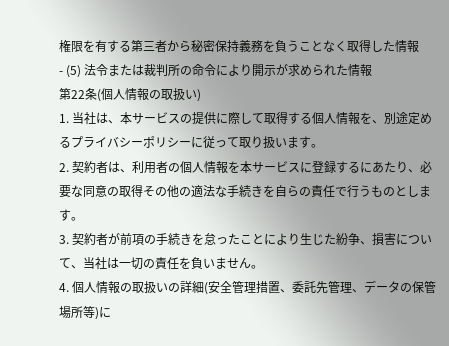権限を有する第三者から秘密保持義務を負うことなく取得した情報
- (5) 法令または裁判所の命令により開示が求められた情報
第22条(個人情報の取扱い)
1. 当社は、本サービスの提供に際して取得する個人情報を、別途定めるプライバシーポリシーに従って取り扱います。
2. 契約者は、利用者の個人情報を本サービスに登録するにあたり、必要な同意の取得その他の適法な手続きを自らの責任で行うものとします。
3. 契約者が前項の手続きを怠ったことにより生じた紛争、損害について、当社は一切の責任を負いません。
4. 個人情報の取扱いの詳細(安全管理措置、委託先管理、データの保管場所等)に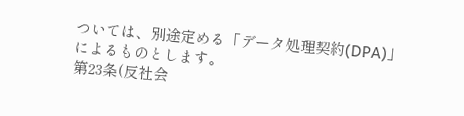ついては、別途定める「データ処理契約(DPA)」によるものとします。
第23条(反社会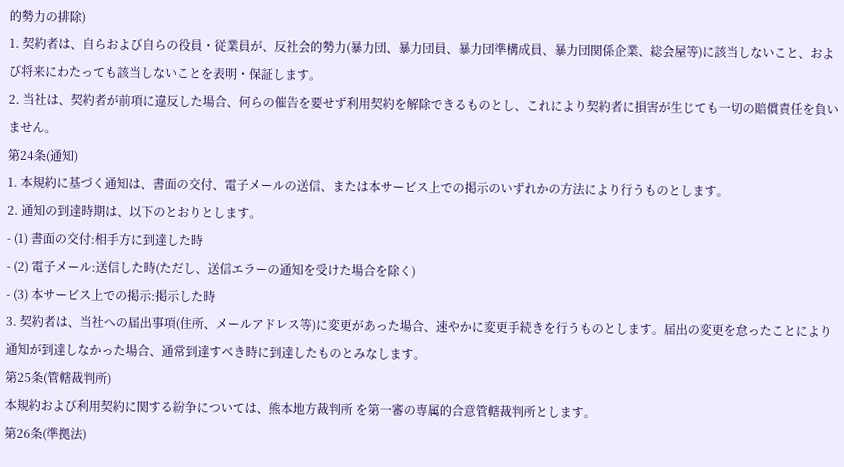的勢力の排除)
1. 契約者は、自らおよび自らの役員・従業員が、反社会的勢力(暴力団、暴力団員、暴力団準構成員、暴力団関係企業、総会屋等)に該当しないこと、および将来にわたっても該当しないことを表明・保証します。
2. 当社は、契約者が前項に違反した場合、何らの催告を要せず利用契約を解除できるものとし、これにより契約者に損害が生じても一切の賠償責任を負いません。
第24条(通知)
1. 本規約に基づく通知は、書面の交付、電子メールの送信、または本サービス上での掲示のいずれかの方法により行うものとします。
2. 通知の到達時期は、以下のとおりとします。
- (1) 書面の交付:相手方に到達した時
- (2) 電子メール:送信した時(ただし、送信エラーの通知を受けた場合を除く)
- (3) 本サービス上での掲示:掲示した時
3. 契約者は、当社への届出事項(住所、メールアドレス等)に変更があった場合、速やかに変更手続きを行うものとします。届出の変更を怠ったことにより通知が到達しなかった場合、通常到達すべき時に到達したものとみなします。
第25条(管轄裁判所)
本規約および利用契約に関する紛争については、熊本地方裁判所 を第一審の専属的合意管轄裁判所とします。
第26条(準拠法)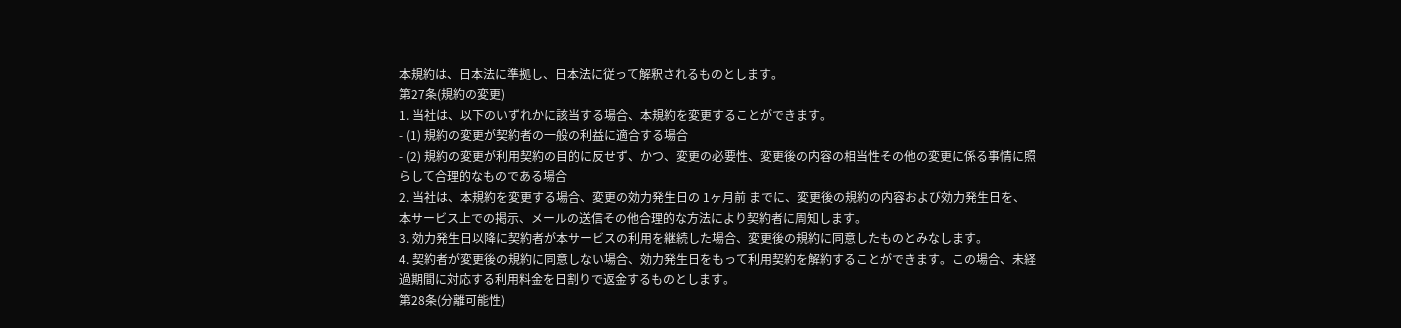本規約は、日本法に準拠し、日本法に従って解釈されるものとします。
第27条(規約の変更)
1. 当社は、以下のいずれかに該当する場合、本規約を変更することができます。
- (1) 規約の変更が契約者の一般の利益に適合する場合
- (2) 規約の変更が利用契約の目的に反せず、かつ、変更の必要性、変更後の内容の相当性その他の変更に係る事情に照らして合理的なものである場合
2. 当社は、本規約を変更する場合、変更の効力発生日の 1ヶ月前 までに、変更後の規約の内容および効力発生日を、本サービス上での掲示、メールの送信その他合理的な方法により契約者に周知します。
3. 効力発生日以降に契約者が本サービスの利用を継続した場合、変更後の規約に同意したものとみなします。
4. 契約者が変更後の規約に同意しない場合、効力発生日をもって利用契約を解約することができます。この場合、未経過期間に対応する利用料金を日割りで返金するものとします。
第28条(分離可能性)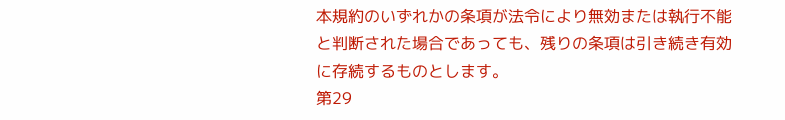本規約のいずれかの条項が法令により無効または執行不能と判断された場合であっても、残りの条項は引き続き有効に存続するものとします。
第29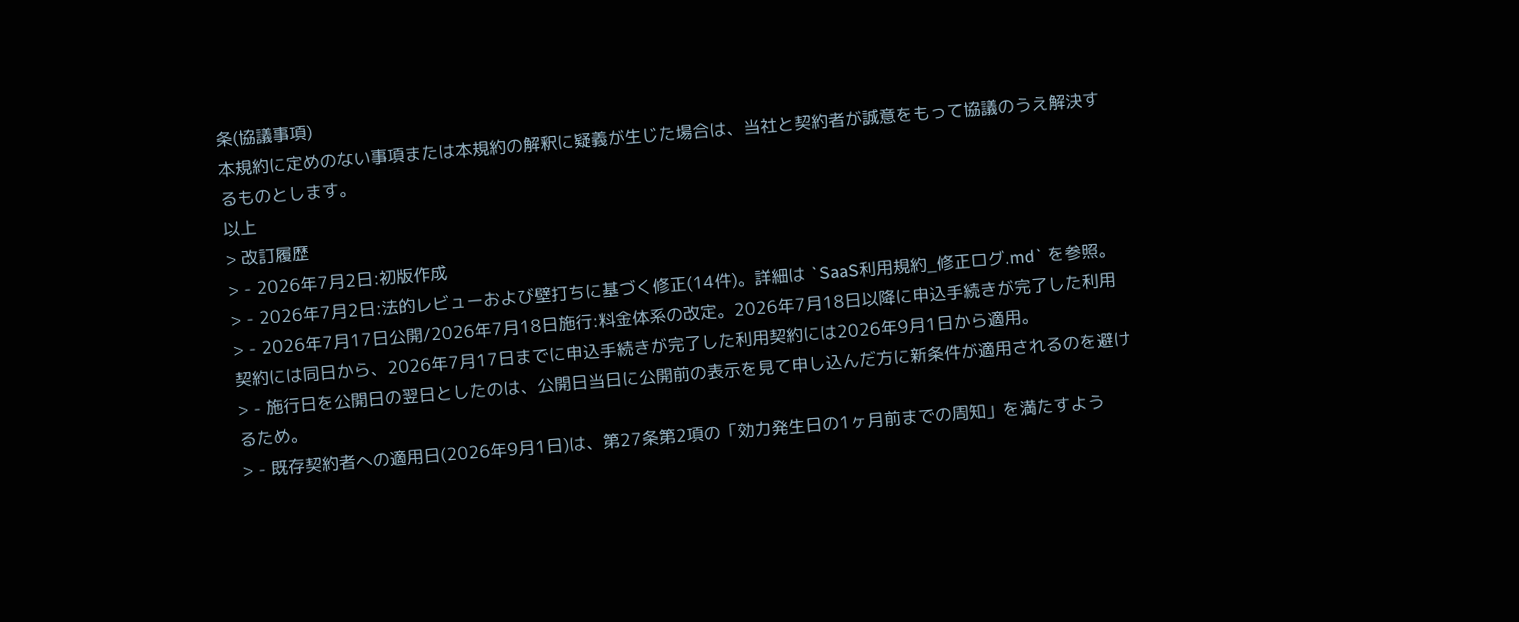条(協議事項)
本規約に定めのない事項または本規約の解釈に疑義が生じた場合は、当社と契約者が誠意をもって協議のうえ解決するものとします。
以上
> 改訂履歴
> - 2026年7月2日:初版作成
> - 2026年7月2日:法的レビューおよび壁打ちに基づく修正(14件)。詳細は `SaaS利用規約_修正ログ.md` を参照。
> - 2026年7月17日公開/2026年7月18日施行:料金体系の改定。2026年7月18日以降に申込手続きが完了した利用契約には同日から、2026年7月17日までに申込手続きが完了した利用契約には2026年9月1日から適用。
> - 施行日を公開日の翌日としたのは、公開日当日に公開前の表示を見て申し込んだ方に新条件が適用されるのを避けるため。
> - 既存契約者への適用日(2026年9月1日)は、第27条第2項の「効力発生日の1ヶ月前までの周知」を満たすよう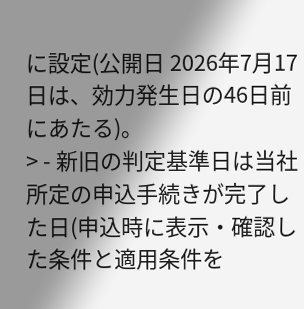に設定(公開日 2026年7月17日は、効力発生日の46日前にあたる)。
> - 新旧の判定基準日は当社所定の申込手続きが完了した日(申込時に表示・確認した条件と適用条件を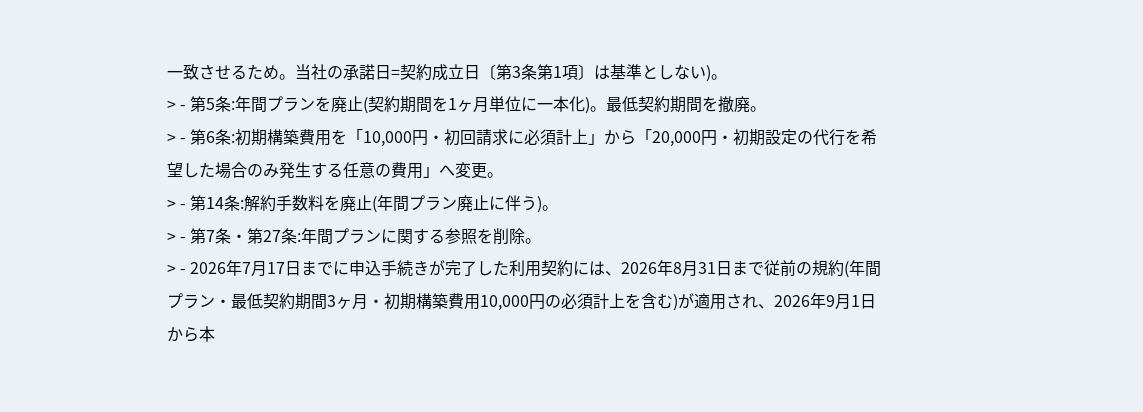一致させるため。当社の承諾日=契約成立日〔第3条第1項〕は基準としない)。
> - 第5条:年間プランを廃止(契約期間を1ヶ月単位に一本化)。最低契約期間を撤廃。
> - 第6条:初期構築費用を「10,000円・初回請求に必須計上」から「20,000円・初期設定の代行を希望した場合のみ発生する任意の費用」へ変更。
> - 第14条:解約手数料を廃止(年間プラン廃止に伴う)。
> - 第7条・第27条:年間プランに関する参照を削除。
> - 2026年7月17日までに申込手続きが完了した利用契約には、2026年8月31日まで従前の規約(年間プラン・最低契約期間3ヶ月・初期構築費用10,000円の必須計上を含む)が適用され、2026年9月1日から本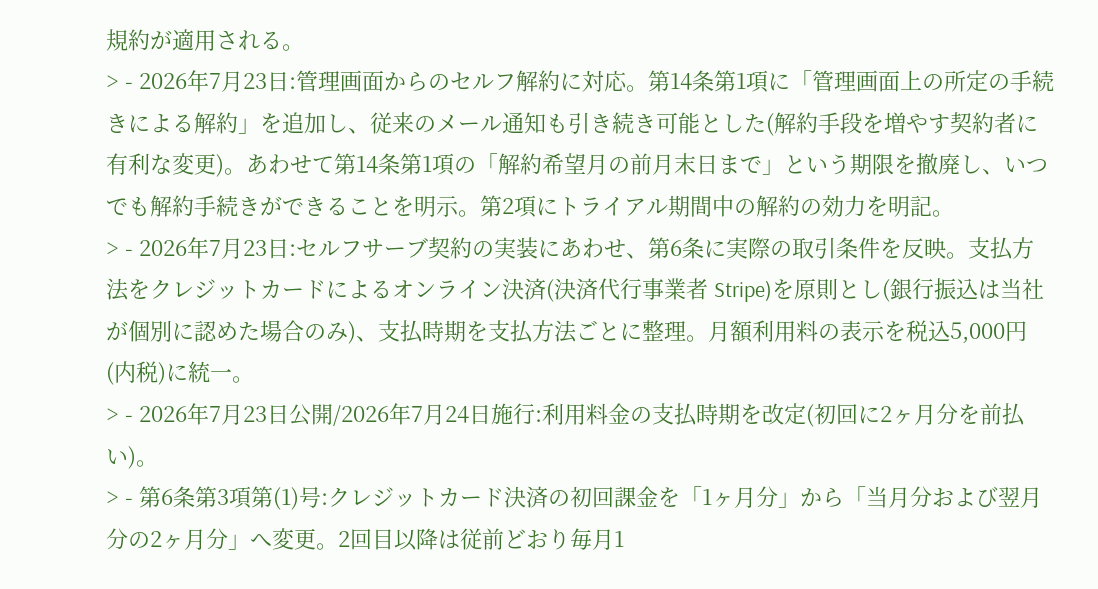規約が適用される。
> - 2026年7月23日:管理画面からのセルフ解約に対応。第14条第1項に「管理画面上の所定の手続きによる解約」を追加し、従来のメール通知も引き続き可能とした(解約手段を増やす契約者に有利な変更)。あわせて第14条第1項の「解約希望月の前月末日まで」という期限を撤廃し、いつでも解約手続きができることを明示。第2項にトライアル期間中の解約の効力を明記。
> - 2026年7月23日:セルフサーブ契約の実装にあわせ、第6条に実際の取引条件を反映。支払方法をクレジットカードによるオンライン決済(決済代行事業者 Stripe)を原則とし(銀行振込は当社が個別に認めた場合のみ)、支払時期を支払方法ごとに整理。月額利用料の表示を税込5,000円(内税)に統一。
> - 2026年7月23日公開/2026年7月24日施行:利用料金の支払時期を改定(初回に2ヶ月分を前払い)。
> - 第6条第3項第(1)号:クレジットカード決済の初回課金を「1ヶ月分」から「当月分および翌月分の2ヶ月分」へ変更。2回目以降は従前どおり毎月1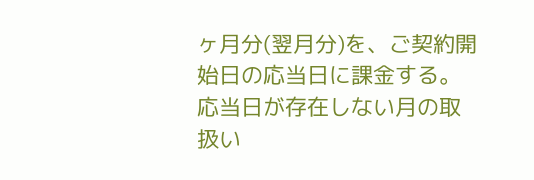ヶ月分(翌月分)を、ご契約開始日の応当日に課金する。応当日が存在しない月の取扱い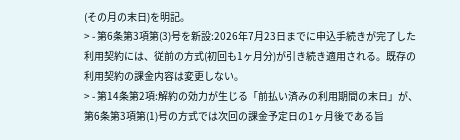(その月の末日)を明記。
> - 第6条第3項第(3)号を新設:2026年7月23日までに申込手続きが完了した利用契約には、従前の方式(初回も1ヶ月分)が引き続き適用される。既存の利用契約の課金内容は変更しない。
> - 第14条第2項:解約の効力が生じる「前払い済みの利用期間の末日」が、第6条第3項第(1)号の方式では次回の課金予定日の1ヶ月後である旨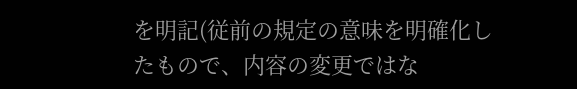を明記(従前の規定の意味を明確化したもので、内容の変更ではな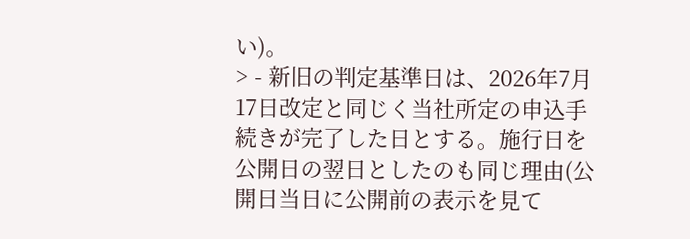い)。
> - 新旧の判定基準日は、2026年7月17日改定と同じく当社所定の申込手続きが完了した日とする。施行日を公開日の翌日としたのも同じ理由(公開日当日に公開前の表示を見て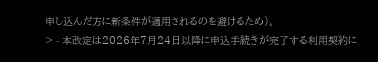申し込んだ方に新条件が適用されるのを避けるため)。
> - 本改定は2026年7月24日以降に申込手続きが完了する利用契約に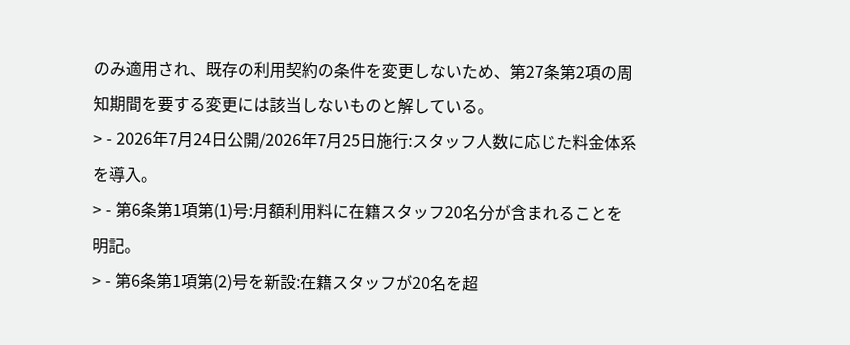のみ適用され、既存の利用契約の条件を変更しないため、第27条第2項の周知期間を要する変更には該当しないものと解している。
> - 2026年7月24日公開/2026年7月25日施行:スタッフ人数に応じた料金体系を導入。
> - 第6条第1項第(1)号:月額利用料に在籍スタッフ20名分が含まれることを明記。
> - 第6条第1項第(2)号を新設:在籍スタッフが20名を超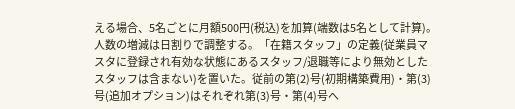える場合、5名ごとに月額500円(税込)を加算(端数は5名として計算)。人数の増減は日割りで調整する。「在籍スタッフ」の定義(従業員マスタに登録され有効な状態にあるスタッフ/退職等により無効としたスタッフは含まない)を置いた。従前の第(2)号(初期構築費用)・第(3)号(追加オプション)はそれぞれ第(3)号・第(4)号へ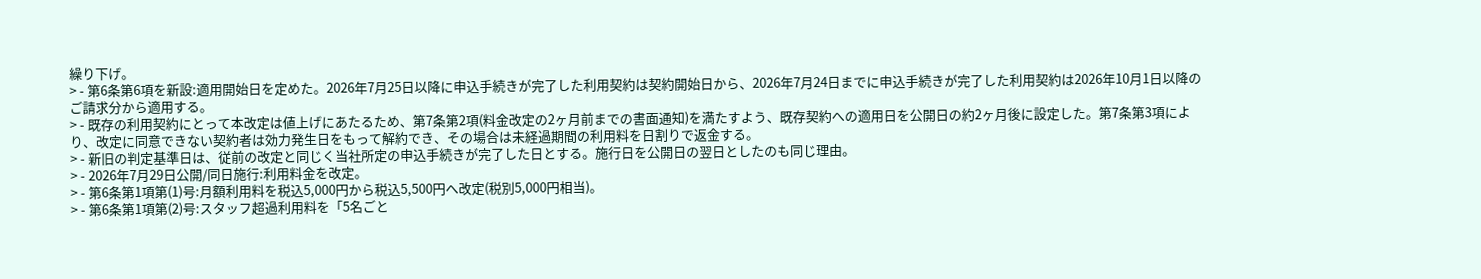繰り下げ。
> - 第6条第6項を新設:適用開始日を定めた。2026年7月25日以降に申込手続きが完了した利用契約は契約開始日から、2026年7月24日までに申込手続きが完了した利用契約は2026年10月1日以降のご請求分から適用する。
> - 既存の利用契約にとって本改定は値上げにあたるため、第7条第2項(料金改定の2ヶ月前までの書面通知)を満たすよう、既存契約への適用日を公開日の約2ヶ月後に設定した。第7条第3項により、改定に同意できない契約者は効力発生日をもって解約でき、その場合は未経過期間の利用料を日割りで返金する。
> - 新旧の判定基準日は、従前の改定と同じく当社所定の申込手続きが完了した日とする。施行日を公開日の翌日としたのも同じ理由。
> - 2026年7月29日公開/同日施行:利用料金を改定。
> - 第6条第1項第(1)号:月額利用料を税込5,000円から税込5,500円へ改定(税別5,000円相当)。
> - 第6条第1項第(2)号:スタッフ超過利用料を「5名ごと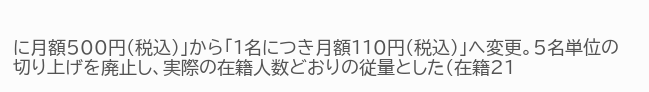に月額500円(税込)」から「1名につき月額110円(税込)」へ変更。5名単位の切り上げを廃止し、実際の在籍人数どおりの従量とした(在籍21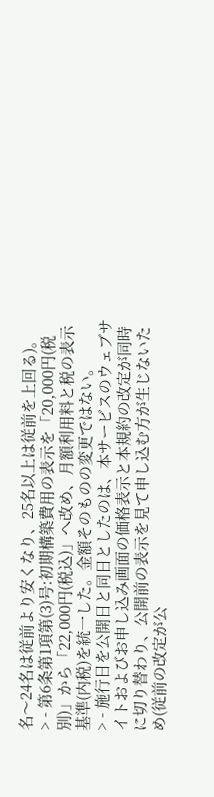名〜24名は従前より安くなり、25名以上は従前を上回る)。
> - 第6条第1項第(3)号:初期構築費用の表示を「20,000円(税別)」から「22,000円(税込)」へ改め、月額利用料と税の表示基準(内税)を統一した。金額そのものの変更ではない。
> - 施行日を公開日と同日としたのは、本サービスのウェブサイトおよびお申し込み画面の価格表示と本規約の改定が同時に切り替わり、公開前の表示を見て申し込む方が生じないため(従前の改定が公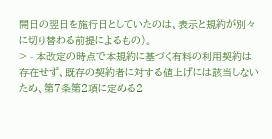開日の翌日を施行日としていたのは、表示と規約が別々に切り替わる前提によるもの)。
> - 本改定の時点で本規約に基づく有料の利用契約は存在せず、既存の契約者に対する値上げには該当しないため、第7条第2項に定める2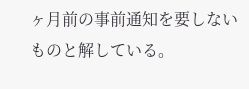ヶ月前の事前通知を要しないものと解している。